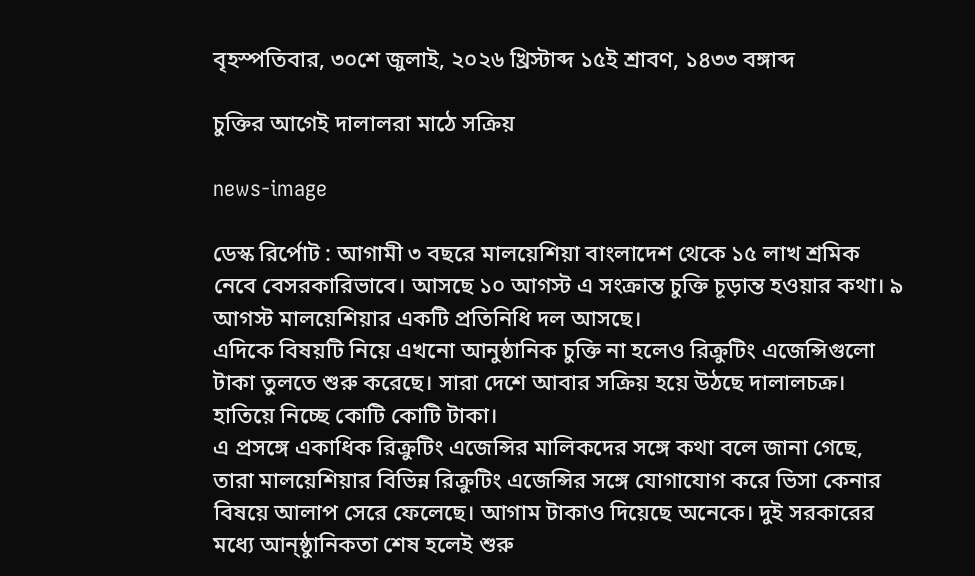বৃহস্পতিবার, ৩০শে জুলাই, ২০২৬ খ্রিস্টাব্দ ১৫ই শ্রাবণ, ১৪৩৩ বঙ্গাব্দ

চুক্তির আগেই দালালরা মাঠে সক্রিয়

news-image

ডেস্ক রির্পোট : আগামী ৩ বছরে মালয়েশিয়া বাংলাদেশ থেকে ১৫ লাখ শ্রমিক নেবে বেসরকারিভাবে। আসছে ১০ আগস্ট এ সংক্রান্ত চুক্তি চূড়ান্ত হওয়ার কথা। ৯ আগস্ট মালয়েশিয়ার একটি প্রতিনিধি দল আসছে।
এদিকে বিষয়টি নিয়ে এখনো আনুষ্ঠানিক চুক্তি না হলেও রিক্রুটিং এজেন্সিগুলো টাকা তুলতে শুরু করেছে। সারা দেশে আবার সক্রিয় হয়ে উঠছে দালালচক্র। হাতিয়ে নিচ্ছে কোটি কোটি টাকা।
এ প্রসঙ্গে একাধিক রিক্রুটিং এজেন্সির মালিকদের সঙ্গে কথা বলে জানা গেছে, তারা মালয়েশিয়ার বিভিন্ন রিক্রুটিং এজেন্সির সঙ্গে যোগাযোগ করে ভিসা কেনার বিষয়ে আলাপ সেরে ফেলেছে। আগাম টাকাও দিয়েছে অনেকে। দুই সরকারের মধ্যে আন্ষ্ঠুানিকতা শেষ হলেই শুরু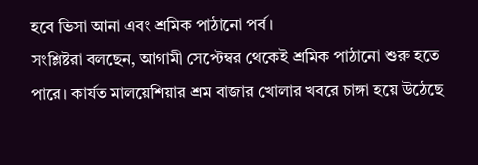হবে ভিসা আনা এবং শ্রমিক পাঠানো পর্ব।
সংশ্লিষ্টরা বলছেন, আগামী সেপ্টেম্বর থেকেই শ্রমিক পাঠানো শুরু হতে পারে। কার্যত মালয়েশিয়ার শ্রম বাজার খোলার খবরে চাঙ্গা হয়ে উঠেছে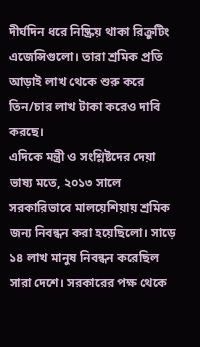দীর্ঘদিন ধরে নিষ্ক্রিয় থাকা রিক্রুটিং এজেন্সিগুলো। তারা শ্রমিক প্রতি আড়াই লাখ থেকে শুরু করে তিন/চার লাখ টাকা করেও দাবি করছে।
এদিকে মন্ত্রী ও সংশ্লিষ্টদের দেয়া ভাষ্য মতে, ২০১৩ সালে সরকারিভাবে মালয়েশিয়ায় শ্রমিক জন্য নিবন্ধন করা হয়েছিলো। সাড়ে ১৪ লাখ মানুষ নিবন্ধন করেছিল সারা দেশে। সরকারের পক্ষ থেকে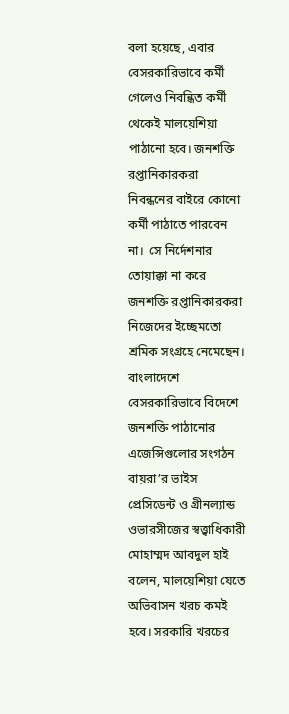বলা হয়েছে, এবার বেসরকারিভাবে কর্মী গেলেও নিবন্ধিত কর্মী থেকেই মালয়েশিয়া পাঠানো হবে। জনশক্তি রপ্তানিকারকরা নিবন্ধনের বাইরে কোনো কর্মী পাঠাতে পারবেন না।  সে নির্দেশনার  তোয়াক্কা না করে জনশক্তি রপ্তানিকারকরা নিজেদের ইচ্ছেমতো শ্রমিক সংগ্রহে নেমেছেন।
বাংলাদেশে বেসরকারিভাবে বিদেশে জনশক্তি পাঠানোর এজেন্সিগুলোর সংগঠন  বায়রা’র ভাইস প্রেসিডেন্ট ও গ্রীনল্যান্ড ওভারসীজের স্বত্ত্বাধিকারী মোহাম্মদ আবদুল হাই বলেন, মালয়েশিয়া যেতে অভিবাসন খরচ কমই হবে। সরকারি খরচের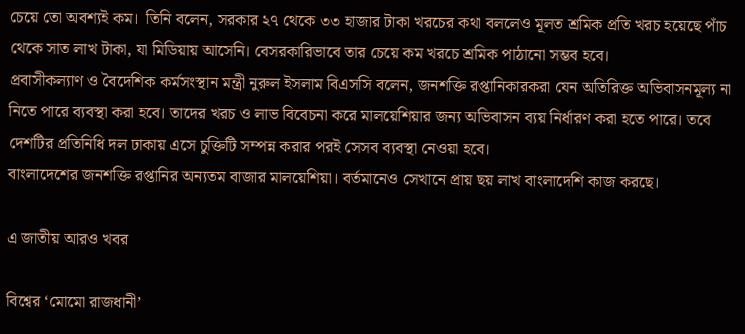চেয়ে তো অবশ্যই কম।  তিনি বলেন, সরকার ২৭ থেকে ৩৩ হাজার টাকা খরচের কথা বললেও মূলত শ্রমিক প্রতি খরচ হয়েছে পাঁচ থেকে সাত লাখ টাকা, যা মিডিয়ায় আসেনি। বেসরকারিভাবে তার চেয়ে কম খরচে শ্রমিক পাঠানো সম্ভব হবে।
প্রবাসীকল্যাণ ও বৈদেশিক কর্মসংস্থান মন্ত্রী নুরুল ইসলাম বিএসসি বলেন, জনশক্তি রপ্তানিকারকরা যেন অতিরিক্ত অভিবাসনমূল্য না নিতে পারে ব্যবস্থা করা হবে। তাদের খরচ ও লাভ বিবেচনা করে মালয়েশিয়ার জন্য অভিবাসন ব্যয় নির্ধারণ করা হতে পারে। তবে দেশটির প্রতিনিধি দল ঢাকায় এসে চুক্তিটি সম্পন্ন করার পরই সেসব ব্যবস্থা নেওয়া হবে।
বাংলাদেশের জনশক্তি রপ্তানির অন্যতম বাজার মালয়েশিয়া। বর্তমানেও সেখানে প্রায় ছয় লাখ বাংলাদেশি কাজ করছে।

এ জাতীয় আরও খবর

বিশ্বের ‘মোমো রাজধানী’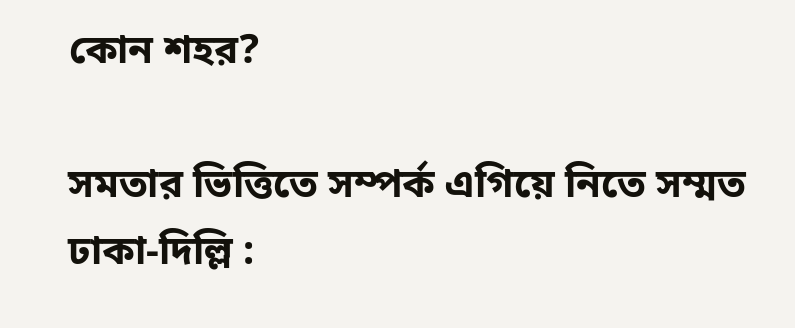কোন শহর?

সমতার ভিত্তিতে সম্পর্ক এগিয়ে নিতে সম্মত ঢাকা-দিল্লি :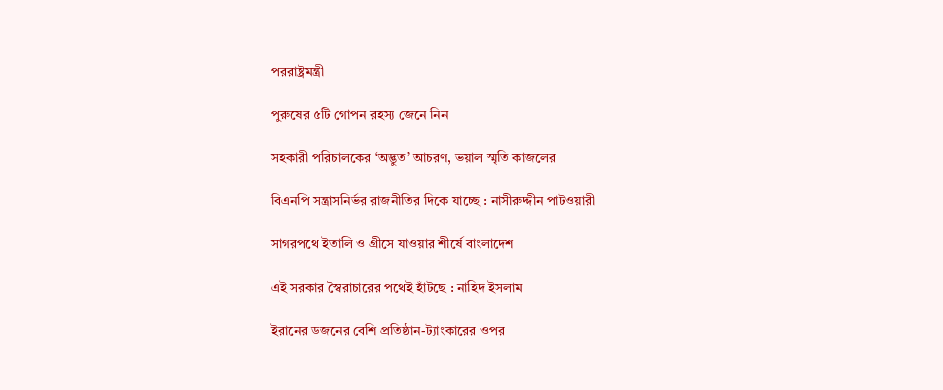পররাষ্ট্রমন্ত্রী

পুরুষের ৫টি গোপন রহস্য জেনে নিন

সহকারী পরিচালকের ‘অদ্ভুত’ আচরণ, ভয়াল স্মৃতি কাজলের

বিএনপি সন্ত্রাসনির্ভর রাজনীতির দিকে যাচ্ছে : নাসীরুদ্দীন পাটওয়ারী

সাগরপথে ইতালি ও গ্রীসে যাওয়ার শীর্ষে বাংলাদেশ

এই সরকার স্বৈরাচারের পথেই হাঁটছে : নাহিদ ইসলাম

ইরানের ডজনের বেশি প্রতিষ্ঠান-ট্যাংকারের ওপর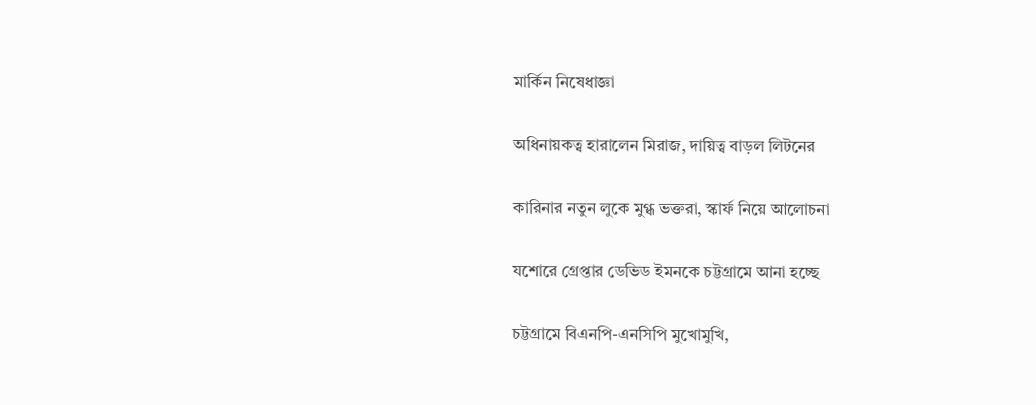মার্কিন নিষেধাজ্ঞা

অধিনায়কত্ব হারালেন মিরাজ, দায়িত্ব বাড়ল লিটনের

কারিনার নতুন লুকে মুগ্ধ ভক্তরা, স্কার্ফ নিয়ে আলোচনা

যশোরে গ্রেপ্তার ডেভিড ইমনকে চট্টগ্রামে আনা হচ্ছে

চট্টগ্রামে বিএনপি-এনসিপি মুখোমুখি,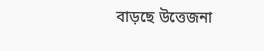বাড়ছে উত্তেজনা